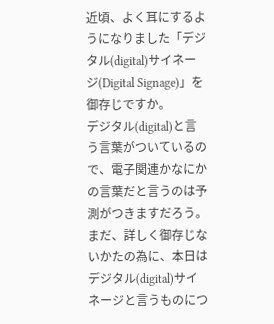近頃、よく耳にするようになりました「デジタル(digital)サイネージ(Digital Signage)」を御存じですか。
デジタル(digital)と言う言葉がついているので、電子関連かなにかの言葉だと言うのは予測がつきますだろう。
まだ、詳しく御存じないかたの為に、本日はデジタル(digital)サイネージと言うものにつ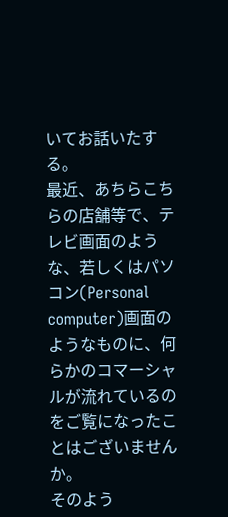いてお話いたする。
最近、あちらこちらの店舗等で、テレビ画面のような、若しくはパソコン(Personal computer)画面のようなものに、何らかのコマーシャルが流れているのをご覧になったことはございませんか。
そのよう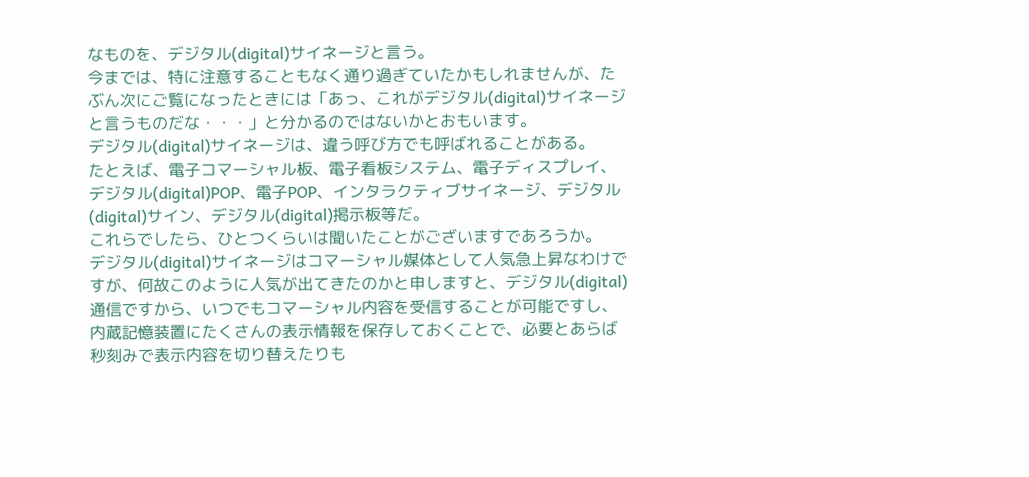なものを、デジタル(digital)サイネージと言う。
今までは、特に注意することもなく通り過ぎていたかもしれませんが、たぶん次にご覧になったときには「あっ、これがデジタル(digital)サイネージと言うものだな・・・」と分かるのではないかとおもいます。
デジタル(digital)サイネージは、違う呼び方でも呼ばれることがある。
たとえば、電子コマーシャル板、電子看板システム、電子ディスプレイ、デジタル(digital)POP、電子POP、インタラクティブサイネージ、デジタル(digital)サイン、デジタル(digital)掲示板等だ。
これらでしたら、ひとつくらいは聞いたことがございますであろうか。
デジタル(digital)サイネージはコマーシャル媒体として人気急上昇なわけですが、何故このように人気が出てきたのかと申しますと、デジタル(digital)通信ですから、いつでもコマーシャル内容を受信することが可能ですし、内蔵記憶装置にたくさんの表示情報を保存しておくことで、必要とあらば秒刻みで表示内容を切り替えたりも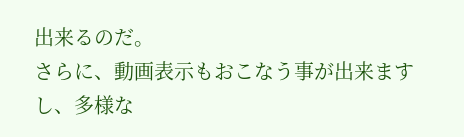出来るのだ。
さらに、動画表示もおこなう事が出来ますし、多様な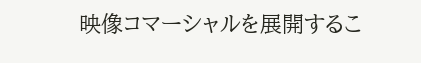映像コマーシャルを展開するこ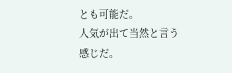とも可能だ。
人気が出て当然と言う感じだ。